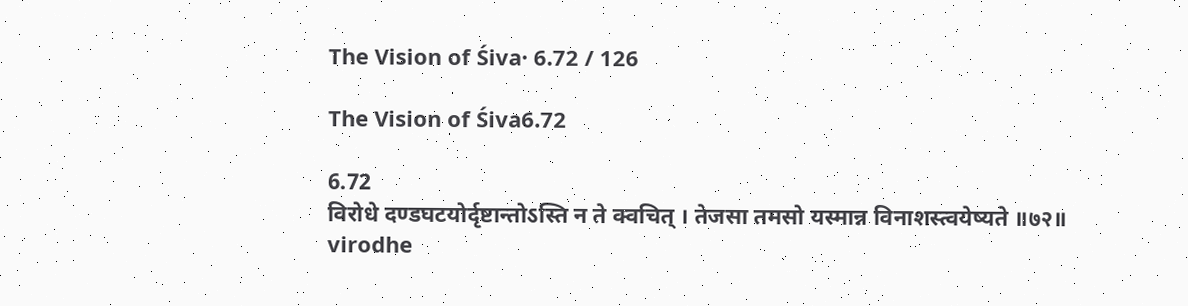The Vision of Śiva· 6.72 / 126

The Vision of Śiva6.72

6.72
विरोधे दण्डघटयोर्दृष्टान्तोऽस्ति न ते क्वचित् । तेजसा तमसो यस्मान्न विनाशस्त्वयेष्यते ॥७२॥
virodhe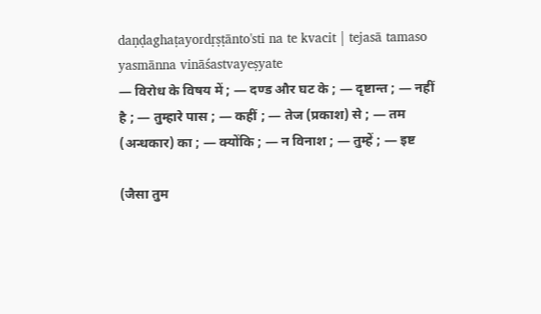daṇḍaghaṭayordṛṣṭānto'sti na te kvacit | tejasā tamaso yasmānna vināśastvayeṣyate
— विरोध के विषय में ; — दण्ड और घट के ; — दृष्टान्त ; — नहीं है ; — तुम्हारे पास ; — कहीं ; — तेज (प्रकाश) से ; — तम (अन्धकार) का ; — क्योंकि ; — न विनाश ; — तुम्हें ; — इष्ट

(जैसा तुम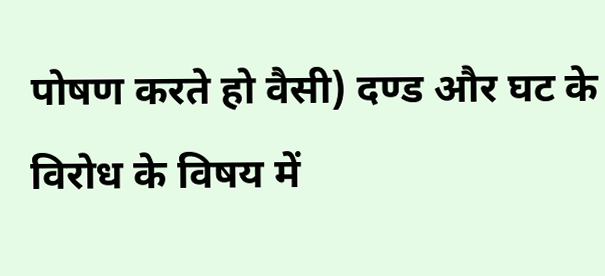पोषण करते हो वैसी) दण्ड और घट के विरोध के विषय में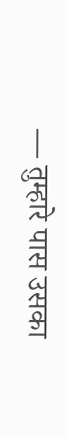— तुम्हारे पास उसका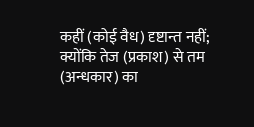कहीं (कोई वैध) दृष्टान्त नहीं; क्योंकि तेज (प्रकाश) से तम (अन्धकार) का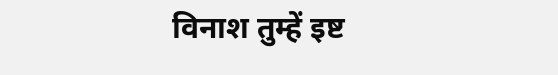विनाश तुम्हें इष्ट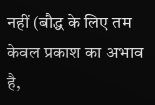नहीं (बौद्ध के लिए तम केवल प्रकाश का अभाव है,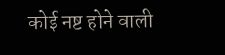कोई नष्ट होने वाली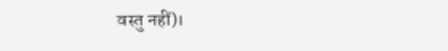वस्तु नहीं)।